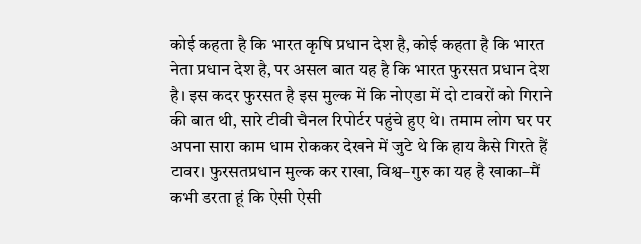कोई कहता है कि भारत कृषि प्रधान देश है‚ कोई कहता है कि भारत नेता प्रधान देश है‚ पर असल बात यह है कि भारत फुरसत प्रधान देश है। इस कदर फुरसत है इस मुल्क में कि नोएडा में दो टावरों को गिराने की बात थी‚ सारे टीवी चैनल रिपोर्टर पहुंचे हुए थे। तमाम लोग घर पर अपना सारा काम धाम रोककर देखने में जुटे थे कि हाय कैसे गिरते हैं टावर। फुरसतप्रधान मुल्क कर राखा‚ विश्व–गुरु का यह है खाका–मैं कभी डरता हूं कि ऐसी ऐसी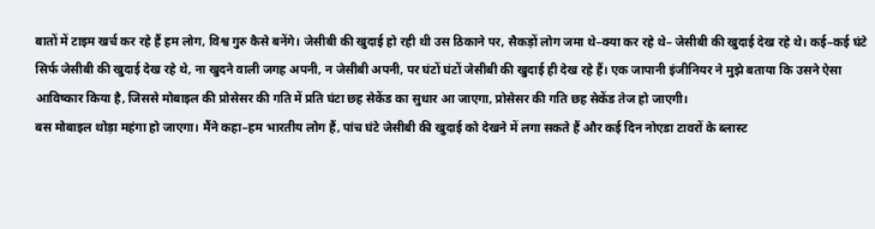बातों में टाइम खर्च कर रहे हैं हम लोग‚ विश्व गुरु कैसे बनेंगे। जेसीबी की खुदाई हो रही थी उस ठिकाने पर‚ सैकड़ों लोग जमा थे–क्या कर रहे थे– जेसीबी की खुदाई देख रहे थे। कई–कई घंटे सिर्फ जेसीबी की खुदाई देख रहे थे‚ ना खुदने वाली जगह अपनी‚ न जेसीबी अपनी‚ पर घंटों घंटों जेसीबी की खुदाई ही देख रहे हैं। एक जापानी इंजीनियर ने मुझे बताया कि उसने ऐसा आविष्कार किया है‚ जिससे मोबाइल की प्रोसेसर की गति में प्रति घंटा छह सेकेंड का सुधार आ जाएगा‚ प्रोसेसर की गति छह सेकेंड तेज हो जाएगी।
बस मोबाइल थोड़ा महंगा हो जाएगा। मैंने कहा–हम भारतीय लोग हैं‚ पांच घंटे जेसीबी की खुदाई को देखने में लगा सकते हैं और कई दिन नोएडा टावरों के ब्लास्ट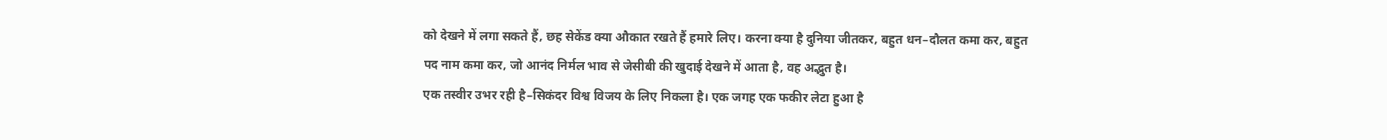को देखने में लगा सकते हैं‚ छह सेकेंड क्या औकात रखते हैं हमारे लिए। करना क्या है दुनिया जीतकर‚ बहुत धन–दौलत कमा कर‚ बहुत पद नाम कमा कर‚ जो आनंद निर्मल भाव से जेसीबी की खुदाई देखने में आता है‚ वह अद्भुत है।
एक तस्वीर उभर रही है–सिकंदर विश्व विजय के लिए निकला है। एक जगह एक फकीर लेटा हुआ है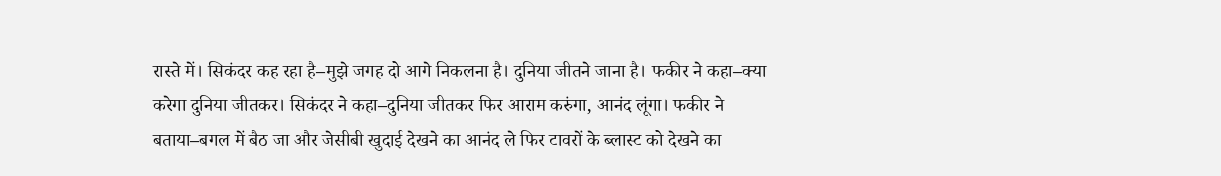रास्ते में। सिकंदर कह रहा है–मुझे जगह दो आगे निकलना है। दुनिया जीतने जाना है। फकीर ने कहा–क्या करेगा दुनिया जीतकर। सिकंदर ने कहा–दुनिया जीतकर फिर आराम करुंगा‚ आनंद लूंगा। फकीर ने बताया–बगल में बैठ जा और जेसीबी खुदाई देखने का आनंद ले फिर टावरों के ब्लास्ट को देखने का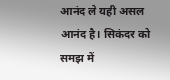आनंद ले यही असल आनंद है। सिकंदर को समझ में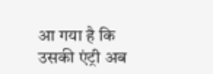आ गया है कि उसकी एंट्री अब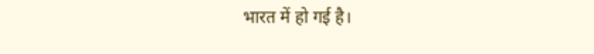भारत में हो गई है।